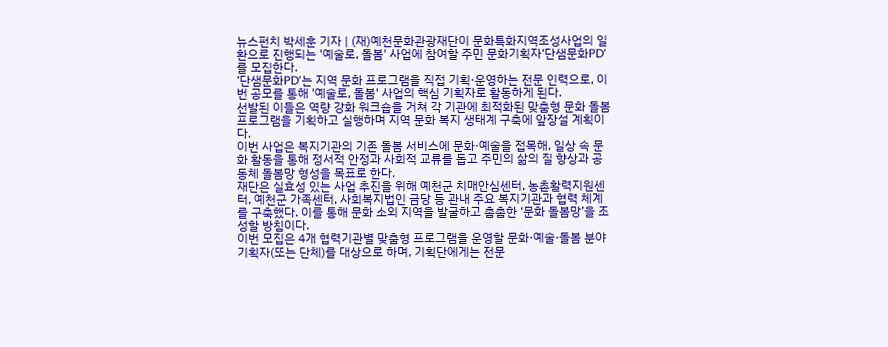뉴스펀치 박세훈 기자 | (재)예천문화관광재단이 문화특화지역조성사업의 일환으로 진행되는 '예술로, 돌봄' 사업에 참여할 주민 문화기획자‘단샘문화PD’를 모집한다.
‘단샘문화PD’는 지역 문화 프로그램을 직접 기획·운영하는 전문 인력으로, 이번 공모를 통해 '예술로, 돌봄' 사업의 핵심 기획자로 활동하게 된다.
선발된 이들은 역량 강화 워크숍을 거쳐 각 기관에 최적화된 맞춤형 문화 돌봄 프로그램을 기획하고 실행하며 지역 문화 복지 생태계 구축에 앞장설 계획이다.
이번 사업은 복지기관의 기존 돌봄 서비스에 문화·예술을 접목해, 일상 속 문화 활동을 통해 정서적 안정과 사회적 교류를 돕고 주민의 삶의 질 향상과 공동체 돌봄망 형성을 목표로 한다.
재단은 실효성 있는 사업 추진을 위해 예천군 치매안심센터, 농촌활력지원센터, 예천군 가족센터, 사회복지법인 금당 등 관내 주요 복지기관과 협력 체계를 구축했다. 이를 통해 문화 소외 지역을 발굴하고 촘촘한 ‘문화 돌봄망’을 조성할 방침이다.
이번 모집은 4개 협력기관별 맞춤형 프로그램을 운영할 문화·예술·돌봄 분야 기획자(또는 단체)를 대상으로 하며, 기획단에게는 전문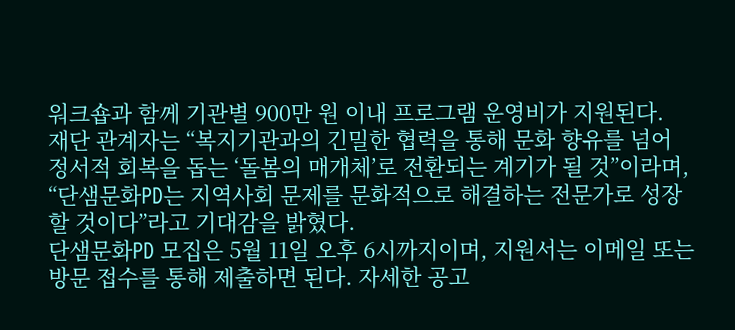워크숍과 함께 기관별 900만 원 이내 프로그램 운영비가 지원된다.
재단 관계자는 “복지기관과의 긴밀한 협력을 통해 문화 향유를 넘어 정서적 회복을 돕는 ‘돌봄의 매개체’로 전환되는 계기가 될 것”이라며, “단샘문화PD는 지역사회 문제를 문화적으로 해결하는 전문가로 성장할 것이다”라고 기대감을 밝혔다.
단샘문화PD 모집은 5월 11일 오후 6시까지이며, 지원서는 이메일 또는 방문 접수를 통해 제출하면 된다. 자세한 공고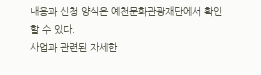내용과 신청 양식은 예천문화관광재단에서 확인할 수 있다.
사업과 관련된 자세한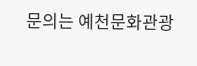문의는 예천문화관광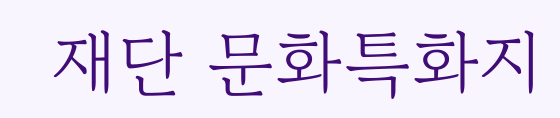재단 문화특화지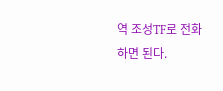역 조성TF로 전화하면 된다.